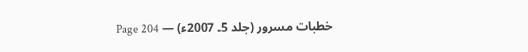خطبات مسرور (جلد 5۔ 2007ء) — Page 204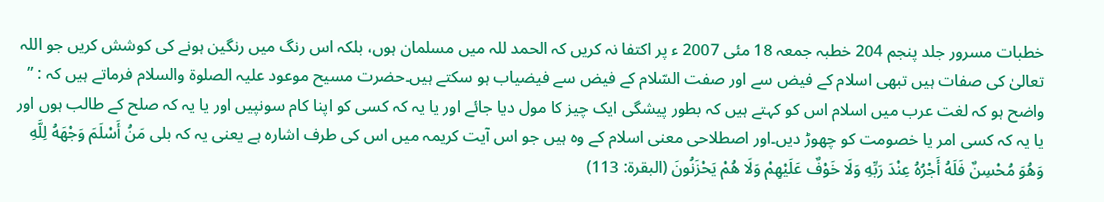خطبات مسرور جلد پنجم 204 خطبہ جمعہ 18 مئی 2007 ء پر اکتفا نہ کریں کہ الحمد للہ میں مسلمان ہوں، بلکہ اس رنگ میں رنگین ہونے کی کوشش کریں جو اللہ تعالیٰ کی صفات ہیں تبھی اسلام کے فیض سے اور صفت السّلام کے فیض سے فیضیاب ہو سکتے ہیں۔حضرت مسیح موعود علیہ الصلوۃ والسلام فرماتے ہیں کہ : ” واضح ہو کہ لغت عرب میں اسلام اس کو کہتے ہیں کہ بطور پیشگی ایک چیز کا مول دیا جائے اور یا یہ کہ کسی کو اپنا کام سونپیں اور یا یہ کہ صلح کے طالب ہوں اور یا یہ کہ کسی امر یا خصومت کو چھوڑ دیں۔اور اصطلاحی معنی اسلام کے وہ ہیں جو اس آیت کریمہ میں اس کی طرف اشارہ ہے یعنی یہ کہ بلی مَنُ أَسْلَمَ وَجْهَهُ لِلَّهِ وَهُوَ مُحْسِنٌ فَلَهُ أَجْرُهُ عِنْدَ رَبِّهِ وَلَا خَوْفٌ عَلَيْهِمْ وَلَا هُمْ يَحْزَنُونَ (البقرة: 113)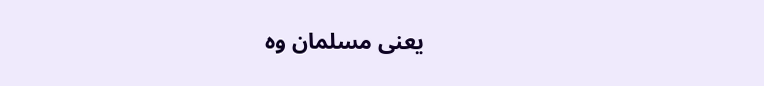یعنی مسلمان وہ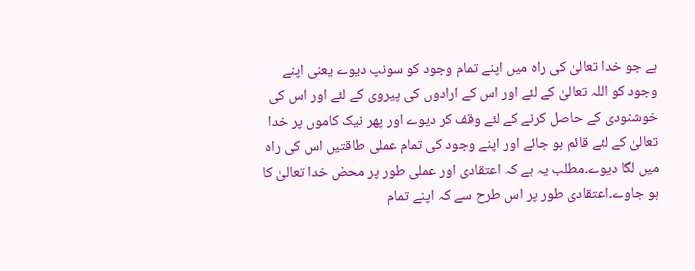ہے جو خدا تعالیٰ کی راہ میں اپنے تمام وجود کو سونپ دیوے یعنی اپنے وجود کو اللہ تعالیٰ کے لئے اور اس کے ارادوں کی پیروی کے لئے اور اس کی خوشنودی کے حاصل کرنے کے لئے وقف کر دیوے اور پھر نیک کاموں پر خدا تعالیٰ کے لئے قائم ہو جائے اور اپنے وجود کی تمام عملی طاقتیں اس کی راہ میں لگا دیوے۔مطلب یہ ہے کہ اعتقادی اور عملی طور پر محض خدا تعالیٰ کا ہو جاوے۔اعتقادی طور پر اس طرح سے کہ اپنے تمام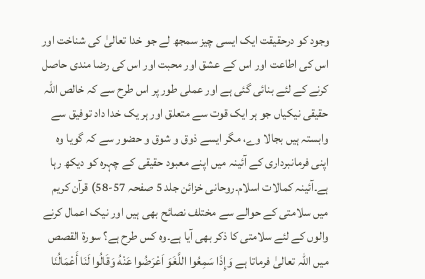وجود کو درحقیقت ایک ایسی چیز سمجھ لے جو خدا تعالیٰ کی شناخت اور اس کی اطاعت اور اس کے عشق اور محبت اور اس کی رضا مندی حاصل کرنے کے لئے بنائی گئی ہے اور عملی طور پر اس طرح سے کہ خالص اللہ حقیقی نیکیاں جو ہر ایک قوت سے متعلق اور ہر یک خدا داد توفیق سے وابستہ ہیں بجالا وے، مگر ایسے ذوق و شوق و حضور سے کہ گویا وہ اپنی فرمانبرداری کے آئینہ میں اپنے معبود حقیقی کے چہرہ کو دیکھ رہا ہے۔آئینہ کمالات اسلام۔روحانی خزائن جلد 5 صفحہ 57-58) قرآن کریم میں سلامتی کے حوالے سے مختلف نصائح بھی ہیں اور نیک اعمال کرنے والوں کے لئے سلامتی کا ذکر بھی آیا ہے۔وہ کس طرح ہے؟ سورۃ القصص میں اللہ تعالیٰ فرماتا ہے وَإِذَا سَمِعُوا اللَّغَوَ اَعْرَضُوا عَنْهُ وَقَالُوا لَنَا أَعْمَالُنَا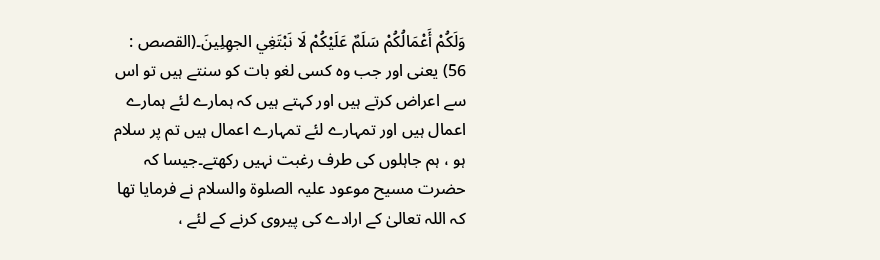وَلَكُمْ أَعْمَالُكُمْ سَلَمٌ عَلَيْكُمْ لَا نَبْتَغِي الجهِلِينَ۔(القصص : 56) یعنی اور جب وہ کسی لغو بات کو سنتے ہیں تو اس سے اعراض کرتے ہیں اور کہتے ہیں کہ ہمارے لئے ہمارے اعمال ہیں اور تمہارے لئے تمہارے اعمال ہیں تم پر سلام ہو ، ہم جاہلوں کی طرف رغبت نہیں رکھتے۔جیسا کہ حضرت مسیح موعود علیہ الصلوۃ والسلام نے فرمایا تھا کہ اللہ تعالیٰ کے ارادے کی پیروی کرنے کے لئے ،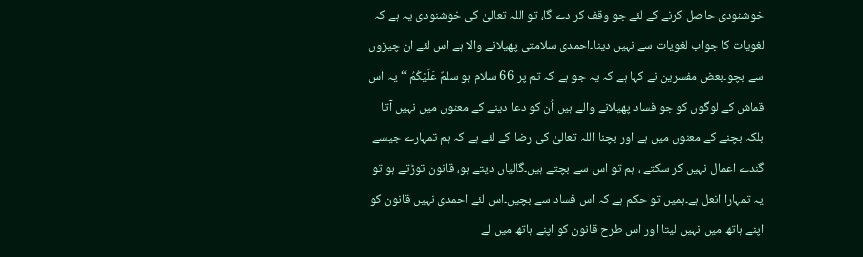خوشنودی حاصل کرنے کے لئے جو وقف کر دے گا، تو اللہ تعالیٰ کی خوشنودی یہ ہے کہ لغویات کا جواب لغویات سے نہیں دینا۔احمدی سلامتی پھیلانے والا ہے اس لئے ان چیزوں سے بچو۔بعض مفسرین نے کہا ہے کہ یہ جو ہے کہ تم پر 66 سلام ہو سلمٌ عَلَيْكُمُ “ یہ اس قماش کے لوگوں کو جو فساد پھیلانے والے ہیں اُن کو دعا دینے کے معنوں میں نہیں آتا بلکہ بچنے کے معنوں میں ہے اور بچنا اللہ تعالیٰ کی رضا کے لئے ہے کہ ہم تمہارے جیسے گندے اعمال نہیں کر سکتے ، ہم تو اس سے بچتے ہیں۔گالیاں دیتے ہو، قانون توڑتے ہو تو یہ تمہارا انعل ہے۔ہمیں تو حکم ہے کہ اس فساد سے بچیں۔اس لئے احمدی نہیں قانون کو اپنے ہاتھ میں نہیں لیتا اور اس طرح قانون کو اپنے ہاتھ میں لے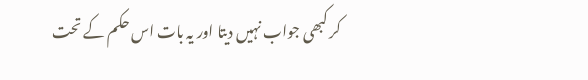کر کبھی جواب نہیں دیتا اور یہ بات اس حکم کے تحت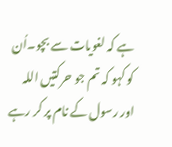ہے کہ لغویات سے بچو۔اُن کو کہو کہ تم جو حرکتیں اللہ اور رسول کے نام پر کر رہے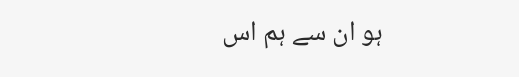ہو ان سے ہم اس